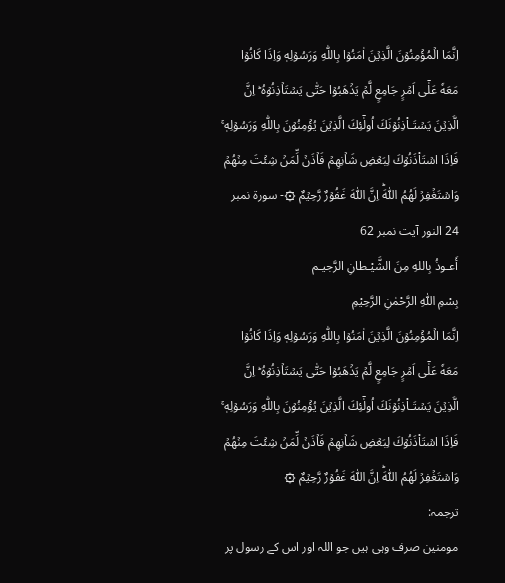اِنَّمَا الۡمُؤۡمِنُوۡنَ الَّذِيۡنَ اٰمَنُوۡا بِاللّٰهِ وَرَسُوۡلِهٖ وَاِذَا كَانُوۡا مَعَهٗ عَلٰٓى اَمۡرٍ جَامِعٍ لَّمۡ يَذۡهَبُوۡا حَتّٰى يَسۡتَاۡذِنُوۡهُ ؕ اِنَّ الَّذِيۡنَ يَسۡتَـاْذِنُوۡنَكَ اُولٰٓئِكَ الَّذِيۡنَ يُؤۡمِنُوۡنَ بِاللّٰهِ وَرَسُوۡلِهٖ ۚ فَاِذَا اسۡتَاْذَنُوۡكَ لِبَعۡضِ شَاۡنِهِمۡ فَاۡذَنۡ لِّمَنۡ شِئۡتَ مِنۡهُمۡ وَاسۡتَغۡفِرۡ لَهُمُ اللّٰهَؕ اِنَّ اللّٰهَ غَفُوۡرٌ رَّحِيۡمٌ ۞- سورۃ نمبر 24 النور آیت نمبر 62
أَعـوذُ بِاللهِ مِنَ الشَّيْـطانِ الرَّجيـم
بِسْمِ اللّٰهِ الرَّحْمٰنِ الرَّحِيْمِ
اِنَّمَا الۡمُؤۡمِنُوۡنَ الَّذِيۡنَ اٰمَنُوۡا بِاللّٰهِ وَرَسُوۡلِهٖ وَاِذَا كَانُوۡا مَعَهٗ عَلٰٓى اَمۡرٍ جَامِعٍ لَّمۡ يَذۡهَبُوۡا حَتّٰى يَسۡتَاۡذِنُوۡهُ ؕ اِنَّ الَّذِيۡنَ يَسۡتَـاْذِنُوۡنَكَ اُولٰٓئِكَ الَّذِيۡنَ يُؤۡمِنُوۡنَ بِاللّٰهِ وَرَسُوۡلِهٖ ۚ فَاِذَا اسۡتَاْذَنُوۡكَ لِبَعۡضِ شَاۡنِهِمۡ فَاۡذَنۡ لِّمَنۡ شِئۡتَ مِنۡهُمۡ وَاسۡتَغۡفِرۡ لَهُمُ اللّٰهَؕ اِنَّ اللّٰهَ غَفُوۡرٌ رَّحِيۡمٌ ۞
ترجمہ:
مومنین صرف وہی ہیں جو اللہ اور اس کے رسول پر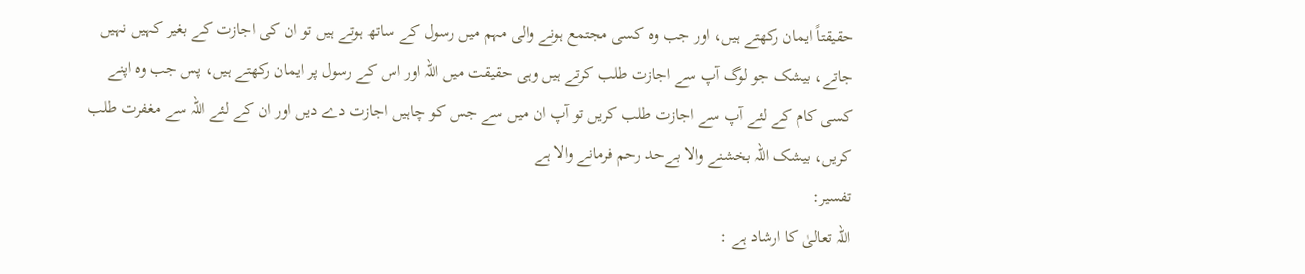حقیقتاً ایمان رکھتے ہیں، اور جب وہ کسی مجتمع ہونے والی مہم میں رسول کے ساتھ ہوتے ہیں تو ان کی اجازت کے بغیر کہیں نہیں جاتے، بیشک جو لوگ آپ سے اجازت طلب کرتے ہیں وہی حقیقت میں اللہ اور اس کے رسول پر ایمان رکھتے ہیں، پس جب وہ اپنے کسی کام کے لئے آپ سے اجازت طلب کریں تو آپ ان میں سے جس کو چاہیں اجازت دے دیں اور ان کے لئے اللہ سے مغفرت طلب کریں، بیشک اللہ بخشنے والا بےحد رحم فرمانے والا ہے
تفسیر:
اللہ تعالیٰ کا ارشاد ہے :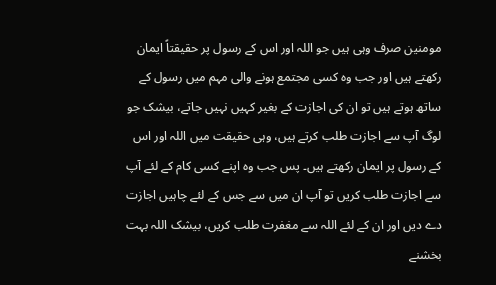مومنین صرف وہی ہیں جو اللہ اور اس کے رسول پر حقیقتاً ایمان رکھتے ہیں اور جب وہ کسی مجتمع ہونے والی مہم میں رسول کے ساتھ ہوتے ہیں تو ان کی اجازت کے بغیر کہیں نہیں جاتے، بیشک جو لوگ آپ سے اجازت طلب کرتے ہیں، وہی حقیقت میں اللہ اور اس کے رسول پر ایمان رکھتے ہیں۔ پس جب وہ اپنے کسی کام کے لئے آپ سے اجازت طلب کریں تو آپ ان میں سے جس کے لئے چاہیں اجازت دے دیں اور ان کے لئے اللہ سے مغفرت طلب کریں، بیشک اللہ بہت بخشنے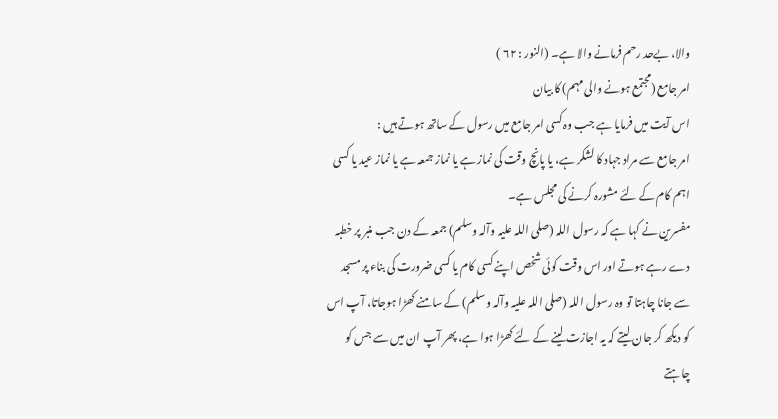والا، بےحد رحم فرمانے والا ہے۔ (النور : ٦٢ )
امر جامع (مجتمع ہونے والی مہم) کا بیان
اس آیت میں فرمایا ہے جب وہ کسی امر جامع میں رسول کے ساتھ ہوتے ہیں :
امر جامع سے مراد جہاد کا لشکر ہے، یا پانچ وقت کی نماز ہے یا نماز جمعہ ہے یا نماز عید یا کسی اہم کام کے لئے مشورہ کرنے کی مجلس ہے۔
مفسرین نے کہا ہے کہ رسول اللہ (صلی اللہ علیہ وآلہ وسلم) جمعہ کے دن جب منبر پر خطبہ دے رہے ہوتے اور اس وقت کوئی شخص اپنے کسی کام یا کسی ضرورت کی بناء پر مسجد سے جانا چاہتا تو وہ رسول اللہ (صلی اللہ علیہ وآلہ وسلم) کے سامنے کھڑا ہوجاتا، آپ اس کو دیکھ کر جان لیتے کہ یہ اجازت لینے کے لئے کھڑا ہوا ہے، پھر آپ ان میں سے جس کو چاہتے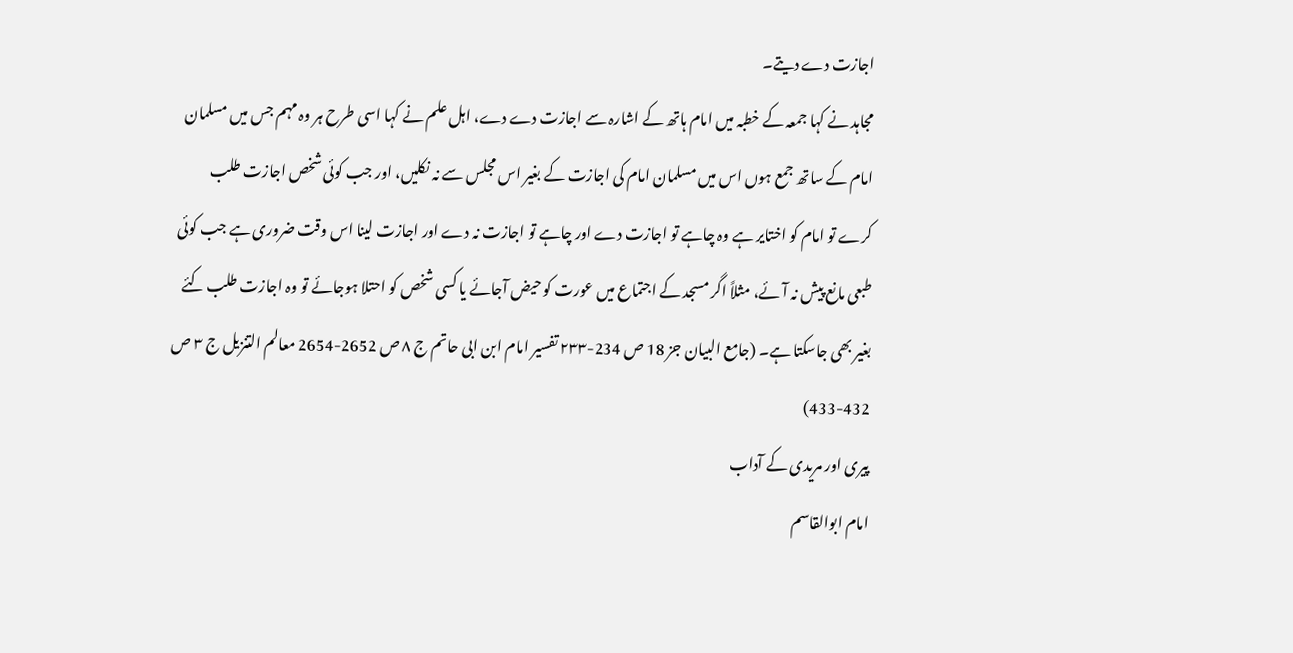اجازت دے دیتے۔
مجاہد نے کہا جمعہ کے خطبہ میں امام ہاتھ کے اشارہ سے اجازت دے دے، اہل علم نے کہا اسی طرح ہر وہ مہم جس میں مسلمان امام کے ساتھ جمع ہوں اس میں مسلمان امام کی اجازت کے بغیر اس مجلس سے نہ نکلیں، اور جب کوئی شخص اجازت طلب کرے تو امام کو اختایر ہے وہ چاہے تو اجازت دے اور چاہے تو اجازت نہ دے اور اجازت لینا اس وقت ضروری ہے جب کوئی طبعی مانع پیش نہ آئے، مثلاً اگر مسجد کے اجتماع میں عورت کو حیض آجائے یا کسی شخص کو احتلا ہوجائے تو وہ اجازت طلب کئے بغیر بھی جاسکتا ہے۔ (جامع البیان جز 18 ص 234-٢٣٣ تفسیر امام ابن ابی حاتم ج ٨ ص 2652-2654 معالم التنزیل ج ٣ ص 432-433)
پیری اور مریدی کے آداب
امام ابوالقاسم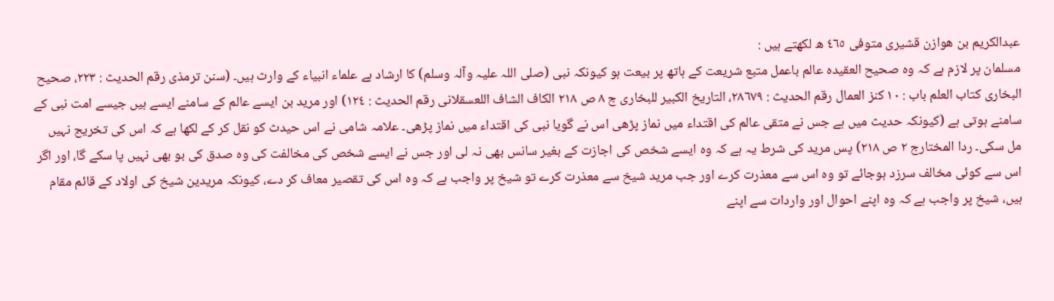عبدالکریم بن ھوازن قشیری متوفی ٤٦٥ ھ لکھتے ہیں :
مسلمان پر لازم ہے کہ وہ صحیح العقیدہ عالم باعمل متبع شریعت کے ہاتھ پر بیعت ہو کیونکہ نبی (صلی اللہ علیہ وآلہ وسلم) کا ارشاد ہے علماء انبیاء کے وارث ہیں۔ (سنن ترمذی رقم الحدیث : ٢٢٣، صحیح البخاری کتاب العلم باب : ١٠ کنز العمال رقم الحدیث : ٢٨٦٧٩، التاریخ الکبیر للبخاری ج ٨ ص ٢١٨ الکاف الشاف اللعسقلانی رقم الحدیث : ١٢٤) اور مرید بن ایسے عالم کے سامنے ایسے ہیں جیسے امت نبی کے سامنے ہوتی ہے (کیونکہ حدیث میں ہے جس نے متقی عالم کی اقتداء میں نماز پڑھی اس نے گویا نبی کی اقتداء میں نماز پڑھی۔ علامہ شامی نے اس حیدث کو نقل کر کے لکھا ہے کہ اس کی تخریج نہیں مل سکی۔ ردا المختارج ٢ ص ٢١٨) پس مرید کی شرط یہ ہے کہ وہ ایسے شخص کی اجازت کے بغیر سانس بھی نہ لی اور جس نے ایسے شخص کی مخالفت کی وہ صدق کی بو بھی نہیں پا سکے گا، اور اگر اس سے کوئی مخالف سرزد ہوجائے تو وہ اس سے معذرت کرے اور جب مرید شیخ سے معذرت کرے تو شیخ پر واجب ہے کہ وہ اس کی تقصیر معاف کر دے، کیونکہ مریدین شیخ کی اولاد کے قائم مقام ہیں، شیخ پر واجب ہے کہ وہ اپنے احوال اور واردات سے اپنے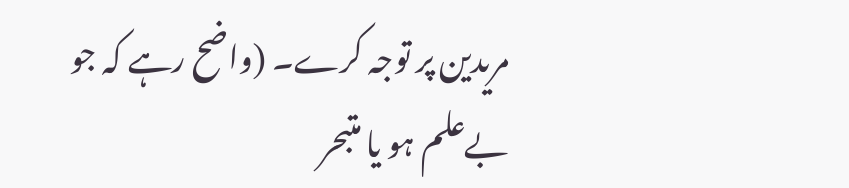مریدین پر توجہ کرے۔ (واضح رہے کہ جو بےعلم ہو یا متبحر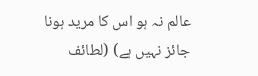عالم نہ ہو اس کا مرید ہونا جائز نہیں ہے) (لطائف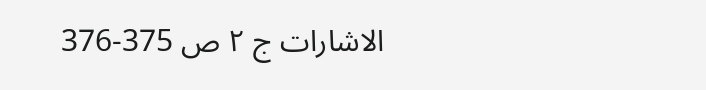الاشارات ج ٢ ص 375-376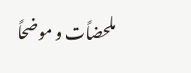ملحضاًت و موضحاً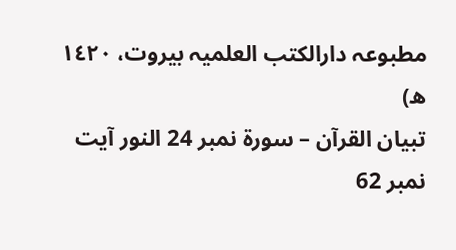مطبوعہ دارالکتب العلمیہ بیروت، ١٤٢٠ ھ)
تبیان القرآن – سورۃ نمبر 24 النور آیت نمبر 62